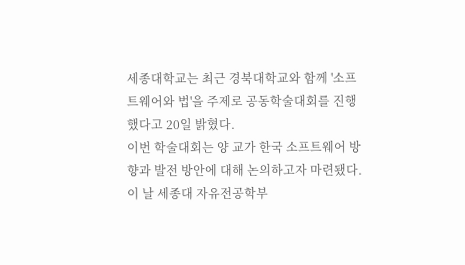세종대학교는 최근 경북대학교와 함께 '소프트웨어와 법'을 주제로 공동학술대회를 진행했다고 20일 밝혔다.
이번 학술대회는 양 교가 한국 소프트웨어 방향과 발전 방안에 대해 논의하고자 마련됐다.
이 날 세종대 자유전공학부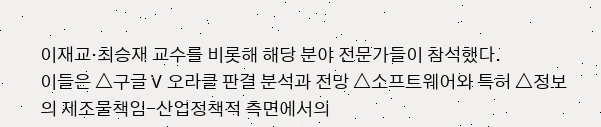이재교·최승재 교수를 비롯해 해당 분야 전문가들이 참석했다.
이들은 △구글 V 오라클 판결 분석과 전망 △소프트웨어와 특허 △정보의 제조물책임-산업정책적 측면에서의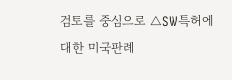검토를 중심으로 △SW특허에 대한 미국판례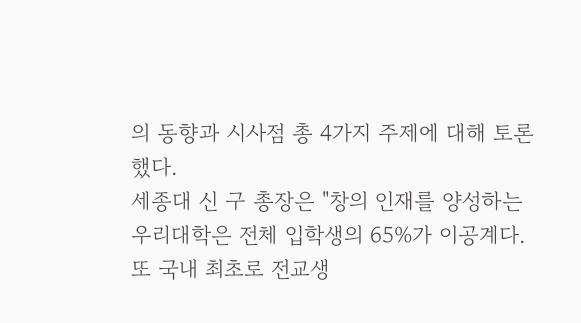의 동향과 시사점 총 4가지 주제에 대해 토론했다.
세종대 신 구 총장은 "창의 인재를 양성하는 우리대학은 전체 입학생의 65%가 이공계다. 또 국내 최초로 전교생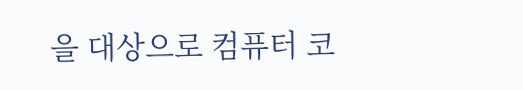을 대상으로 컴퓨터 코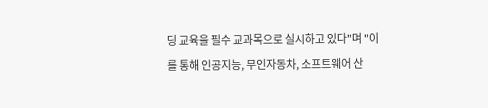딩 교육을 필수 교과목으로 실시하고 있다"며 "이를 통해 인공지능, 무인자동차, 소프트웨어 산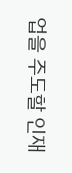업을 주도할 인재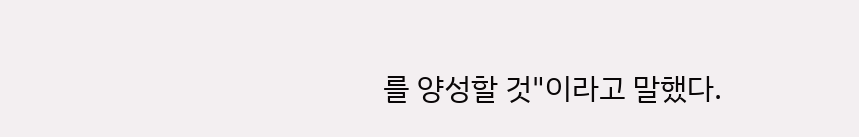를 양성할 것"이라고 말했다.